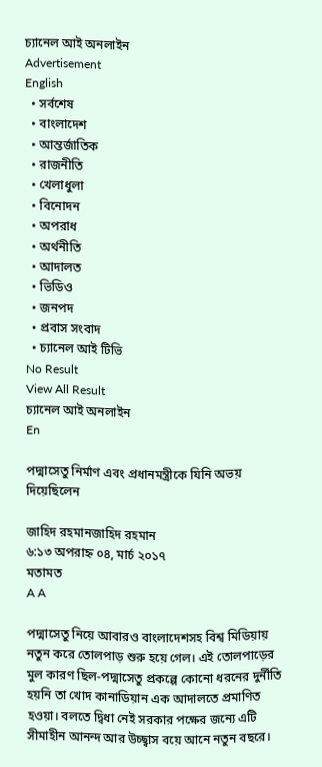চ্যানেল আই অনলাইন
Advertisement
English
  • সর্বশেষ
  • বাংলাদেশ
  • আন্তর্জাতিক
  • রাজনীতি
  • খেলাধুলা
  • বিনোদন
  • অপরাধ
  • অর্থনীতি
  • আদালত
  • ভিডিও
  • জনপদ
  • প্রবাস সংবাদ
  • চ্যানেল আই টিভি
No Result
View All Result
চ্যানেল আই অনলাইন
En

পদ্মাসেতু নির্মাণ এবং প্রধানমন্ত্রীকে যিনি অভয় দিয়েছিলেন

জাহিদ রহমানজাহিদ রহমান
৬:১৩ অপরাহ্ন ০৪, মার্চ ২০১৭
মতামত
A A

পদ্মাসেতু নিয়ে আবারও বাংলাদেশসহ বিশ্ব মিডিয়ায় নতুন করে তোলপাড় শুরু হয়ে গেল। এই তোলপাড়ের মুল কারণ ছিল-পদ্মাসেতু প্রকল্পে কোনো ধরনের দুর্নীতি হয়নি তা খোদ কানাডিয়ান এক আদালতে প্রমাণিত হওয়া। বলতে দ্বিধা নেই সরকার পক্ষের জন্যে এটি সীমাহীন আনন্দ আর উচ্ছ্বাস বয়ে আনে নতুন বছরে।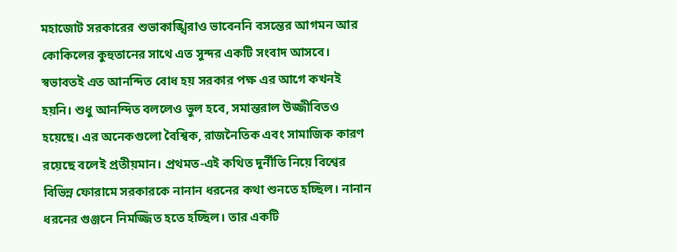মহাজোট সরকারের শুভাকাঙ্খিরাও ভাবেননি বসন্তের আগমন আর কোকিলের কুহুতানের সাথে এত সুন্দর একটি সংবাদ আসবে। স্বভাবতই এত আনন্দিত বোধ হয় সরকার পক্ষ এর আগে কখনই হয়নি। শুধু আনন্দিত বললেও ভুল হবে, সমান্তরাল উজ্জীবিতও হয়েছে। এর অনেকগুলো বৈশ্বিক, রাজনৈতিক এবং সামাজিক কারণ রয়েছে বলেই প্রতীয়মান। প্রথমত-এই কথিত দুর্নীতি নিয়ে বিশ্বের বিভিন্ন ফোরামে সরকারকে নানান ধরনের কথা শুনতে হচ্ছিল। নানান ধরনের গুঞ্জনে নিমজ্জিত হতে হচ্ছিল। তার একটি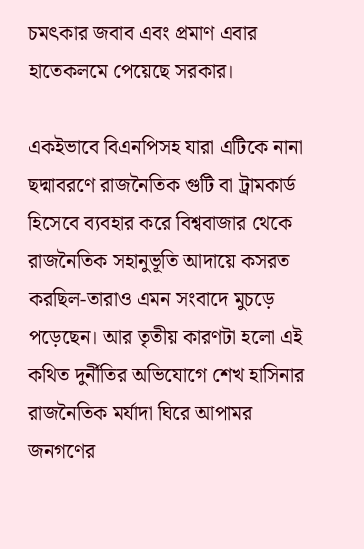চমৎকার জবাব এবং প্রমাণ এবার হাতেকলমে পেয়েছে সরকার।

একইভাবে বিএনপিসহ যারা এটিকে নানা ছদ্মাবরণে রাজনৈতিক গুটি বা ট্রামকার্ড হিসেবে ব্যবহার করে বিশ্ববাজার থেকে রাজনৈতিক সহানুভূতি আদায়ে কসরত করছিল-তারাও এমন সংবাদে মুচড়ে পড়েছেন। আর তৃতীয় কারণটা হলো এই কথিত দুর্নীতির অভিযোগে শেখ হাসিনার রাজনৈতিক মর্যাদা ঘিরে আপামর জনগণের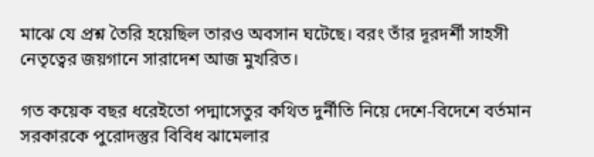মাঝে যে প্রশ্ন তৈরি হয়েছিল তারও অবসান ঘটেছে। বরং তাঁর দূরদর্শী সাহসী নেতৃত্বের জয়গানে সারাদেশ আজ মুখরিত।

গত কয়েক বছর ধরেইতো পদ্মাসেতুর কথিত দুর্নীতি নিয়ে দেশে-বিদেশে বর্তমান সরকারকে পুরোদস্তুর বিবিধ ঝামেলার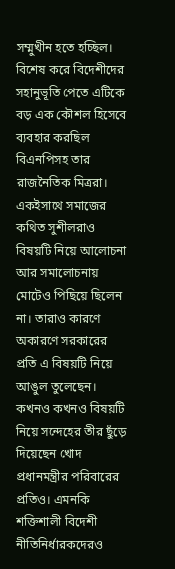সম্মুখীন হতে হচ্ছিল। বিশেষ করে বিদেশীদের সহানুভূতি পেতে এটিকে বড় এক কৌশল হিসেবে ব্যবহার করছিল বিএনপিসহ তার রাজনৈতিক মিত্ররা। একইসাথে সমাজের কথিত সুশীলরাও বিষয়টি নিয়ে আলোচনা আর সমালোচনায় মোটেও পিছিয়ে ছিলেন না। তারাও কারণে অকারণে সরকারের প্রতি এ বিষয়টি নিয়ে আঙুল তুলেছেন। কখনও কখনও বিষয়টি নিয়ে সন্দেহের তীর ছুঁড়ে দিয়েছেন খোদ প্রধানমন্ত্রীর পরিবারের প্রতিও। এমনকি শক্তিশালী বিদেশী নীতিনির্ধারকদেরও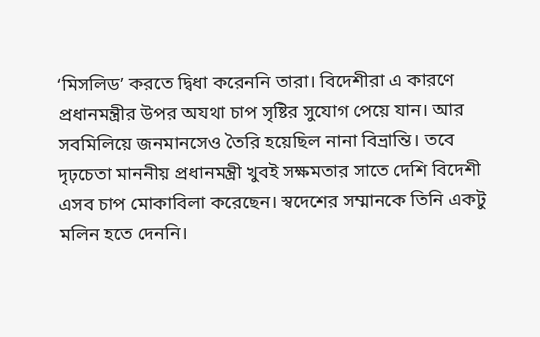‘মিসলিড’ করতে দ্বিধা করেননি তারা। বিদেশীরা এ কারণে প্রধানমন্ত্রীর উপর অযথা চাপ সৃষ্টির সুযোগ পেয়ে যান। আর সবমিলিয়ে জনমানসেও তৈরি হয়েছিল নানা বিভ্রান্তি। তবে দৃঢ়চেতা মাননীয় প্রধানমন্ত্রী খুবই সক্ষমতার সাতে দেশি বিদেশী এসব চাপ মোকাবিলা করেছেন। স্বদেশের সম্মানকে তিনি একটু মলিন হতে দেননি।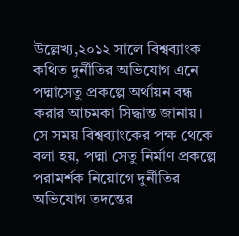উল্লেখ্য,২০১২ সালে বিশ্বব্যাংক কথিত দুর্নীতির অভিযোগ এনে পদ্মাসেতু প্রকল্পে অর্থায়ন বন্ধ করার আচমকা সিদ্ধান্ত জানায়। সে সময় বিশ্বব্যাংকের পক্ষ থেকে বলা হয়, পদ্মা সেতু নির্মাণ প্রকল্পে পরামর্শক নিয়োগে দুর্নীতির অভিযোগ তদন্তের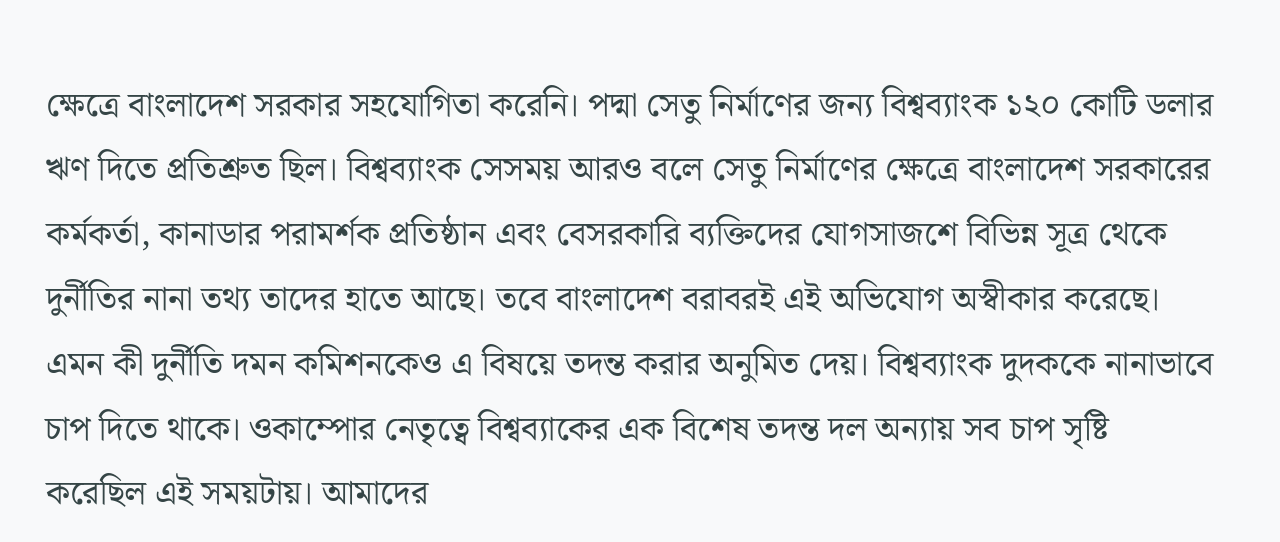ক্ষেত্রে বাংলাদেশ সরকার সহযোগিতা করেনি। পদ্মা সেতু নির্মাণের জন্য বিশ্বব্যাংক ১২০ কোটি ডলার ঋণ দিতে প্রতিশ্রুত ছিল। বিশ্বব্যাংক সেসময় আরও বলে সেতু নির্মাণের ক্ষেত্রে বাংলাদেশ সরকারের কর্মকর্তা, কানাডার পরামর্শক প্রতিষ্ঠান এবং বেসরকারি ব্যক্তিদের যোগসাজশে বিভিন্ন সূত্র থেকে দুর্নীতির নানা তথ্য তাদের হাতে আছে। তবে বাংলাদেশ বরাবরই এই অভিযোগ অস্বীকার করেছে। এমন কী দুর্নীতি দমন কমিশনকেও এ বিষয়ে তদন্ত করার অনুমিত দেয়। বিশ্বব্যাংক দুদককে নানাভাবে চাপ দিতে থাকে। ওকাম্পোর নেতৃত্বে বিশ্বব্যাকের এক বিশেষ তদন্ত দল অন্যায় সব চাপ সৃষ্টি করেছিল এই সময়টায়। আমাদের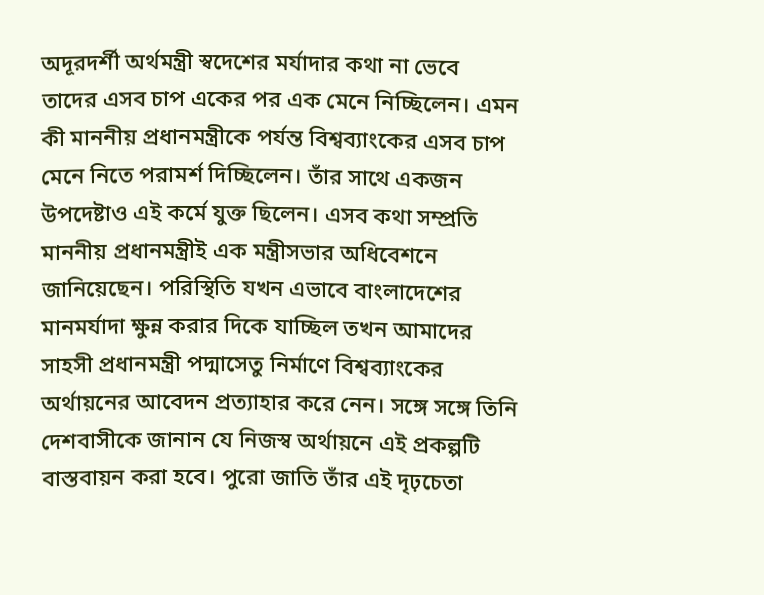অদূরদর্শী অর্থমন্ত্রী স্বদেশের মর্যাদার কথা না ভেবে তাদের এসব চাপ একের পর এক মেনে নিচ্ছিলেন। এমন কী মাননীয় প্রধানমন্ত্রীকে পর্যন্ত বিশ্বব্যাংকের এসব চাপ মেনে নিতে পরামর্শ দিচ্ছিলেন। তাঁর সাথে একজন উপদেষ্টাও এই কর্মে যুক্ত ছিলেন। এসব কথা সম্প্রতি মাননীয় প্রধানমন্ত্রীই এক মন্ত্রীসভার অধিবেশনে জানিয়েছেন। পরিস্থিতি যখন এভাবে বাংলাদেশের মানমর্যাদা ক্ষুন্ন করার দিকে যাচ্ছিল তখন আমাদের সাহসী প্রধানমন্ত্রী পদ্মাসেতু নির্মাণে বিশ্বব্যাংকের অর্থায়নের আবেদন প্রত্যাহার করে নেন। সঙ্গে সঙ্গে তিনি দেশবাসীকে জানান যে নিজস্ব অর্থায়নে এই প্রকল্পটি বাস্তবায়ন করা হবে। পুরো জাতি তাঁর এই দৃঢ়চেতা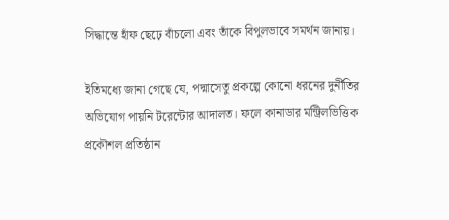সিদ্ধান্তে হাঁফ ছেঢ়ে বাঁচলো এবং তাঁকে বিপুলভাবে সমর্থন জানায়।

ইতিমধ্যে জানা গেছে যে, পদ্মাসেতু প্রকল্পে কোনো ধরনের দুর্নীতির অভিযোগ পায়নি টরেন্টোর আদালত। ফলে কানাডার মন্ট্রিলভিত্তিক প্রকৌশল প্রতিষ্ঠান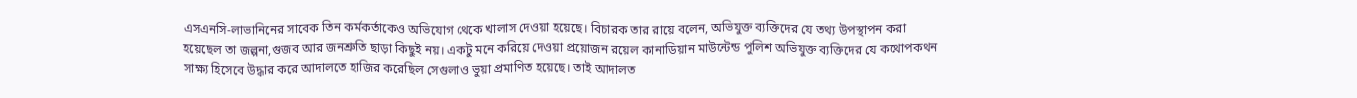এসএনসি-লাভানিনের সাবেক তিন কর্মকর্তাকেও অভিযোগ থেকে খালাস দেওয়া হয়েছে। বিচারক তার রায়ে বলেন, অভিযুক্ত ব্যক্তিদের যে তথ্য উপস্থাপন করা হয়েছেল তা জল্পনা,গুজব আর জনশ্রুতি ছাড়া কিছুই নয়। একটু মনে করিয়ে দেওয়া প্রয়োজন রয়েল কানাডিয়ান মাউন্টেন্ড পুলিশ অভিযুক্ত ব্যক্তিদের যে কথোপকথন সাক্ষ্য হিসেবে উদ্ধার করে আদালতে হাজির করেছিল সেগুলাও ভুয়া প্রমাণিত হয়েছে। তাই আদালত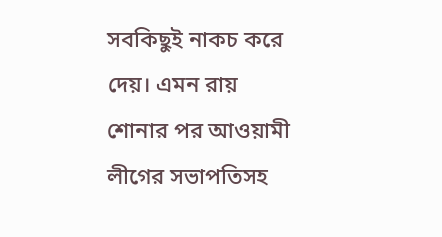সবকিছুই নাকচ করে দেয়। এমন রায় শোনার পর আওয়ামী লীগের সভাপতিসহ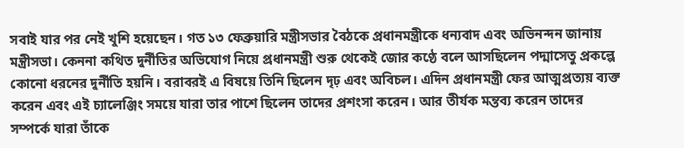সবাই যার পর নেই খুশি হয়েছেন। গত ১৩ ফেব্রুয়ারি মন্ত্রীসভার বৈঠকে প্রধানমন্ত্রীকে ধন্যবাদ এবং অভিনন্দন জানায় মন্ত্রীসভা। কেননা কথিত দুর্নীতির অভিযোগ নিয়ে প্রধানমন্ত্রী শুরু থেকেই জোর কণ্ঠে বলে আসছিলেন পদ্মাসেতু প্রকল্পে কোনো ধরনের দুর্নীতি হয়নি। বরাবরই এ বিষয়ে তিনি ছিলেন দৃঢ় এবং অবিচল। এদিন প্রধানমন্ত্রী ফের আত্মপ্রত্যয় ব্যক্ত করেন এবং এই চ্যালেঞ্জিং সময়ে যারা তার পাশে ছিলেন তাদের প্রশংসা করেন। আর তীর্যক মন্তব্য করেন তাদের সম্পর্কে যারা তাঁকে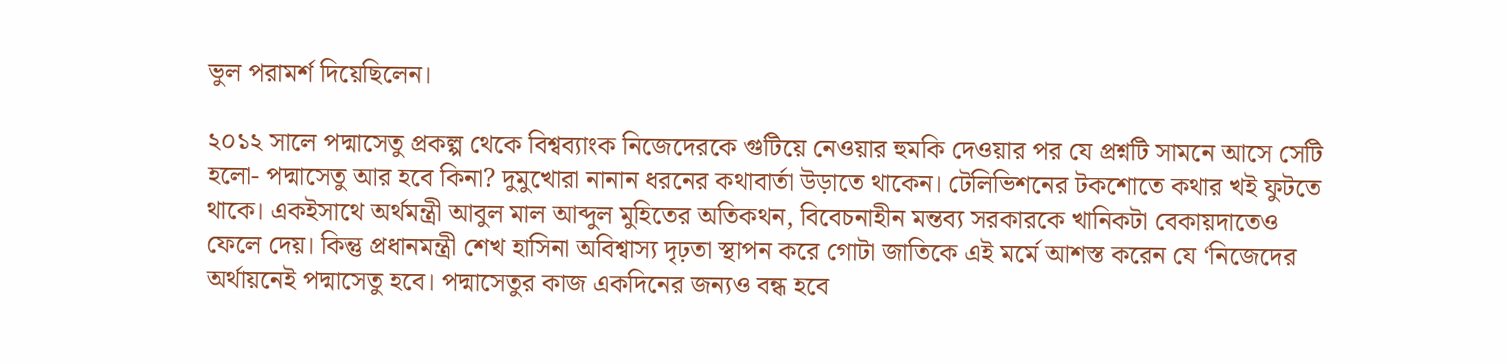ভুল পরামর্শ দিয়েছিলেন।

২০১২ সালে পদ্মাসেতু প্রকল্প থেকে বিশ্বব্যাংক নিজেদেরকে গুটিয়ে নেওয়ার হুমকি দেওয়ার পর যে প্রশ্নটি সামনে আসে সেটি হলো- পদ্মাসেতু আর হবে কিনা? দুমুখোরা নানান ধরনের কথাবার্তা উড়াতে থাকেন। টেলিভিশনের টকশোতে কথার খই ফুটতে থাকে। একইসাথে অর্থমন্ত্রী আবুল মাল আব্দুল মুহিতের অতিকথন, বিবেচনাহীন মন্তব্য সরকারকে খানিকটা বেকায়দাতেও ফেলে দেয়। কিন্তু প্রধানমন্ত্রী শেখ হাসিনা অবিশ্বাস্য দৃঢ়তা স্থাপন করে গোটা জাতিকে এই মর্মে আশস্ত করেন যে ‘নিজেদের অর্থায়নেই পদ্মাসেতু হবে। পদ্মাসেতুর কাজ একদিনের জন্যও বন্ধ হবে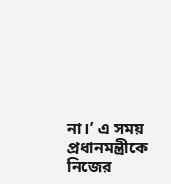না।’ এ সময় প্রধানমন্ত্রীকে নিজের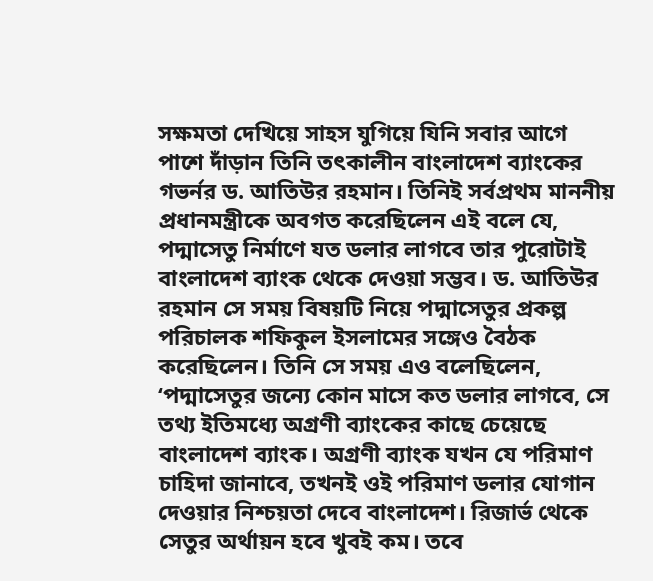সক্ষমতা দেখিয়ে সাহস যুগিয়ে যিনি সবার আগে পাশে দাঁড়ান তিনি তৎকালীন বাংলাদেশ ব্যাংকের গভর্নর ড. আতিউর রহমান। তিনিই সর্বপ্রথম মাননীয় প্রধানমন্ত্রীকে অবগত করেছিলেন এই বলে যে, পদ্মাসেতু নির্মাণে যত ডলার লাগবে তার পুরোটাই বাংলাদেশ ব্যাংক থেকে দেওয়া সম্ভব। ড. আতিউর রহমান সে সময় বিষয়টি নিয়ে পদ্মাসেতুর প্রকল্প পরিচালক শফিকুল ইসলামের সঙ্গেও বৈঠক করেছিলেন। তিনি সে সময় এও বলেছিলেন, ‘পদ্মাসেতুর জন্যে কোন মাসে কত ডলার লাগবে, সে তথ্য ইতিমধ্যে অগ্রণী ব্যাংকের কাছে চেয়েছে বাংলাদেশ ব্যাংক। অগ্রণী ব্যাংক যখন যে পরিমাণ চাহিদা জানাবে, তখনই ওই পরিমাণ ডলার যোগান দেওয়ার নিশ্চয়তা দেবে বাংলাদেশ। রিজার্ভ থেকে সেতুর অর্থায়ন হবে খুবই কম। তবে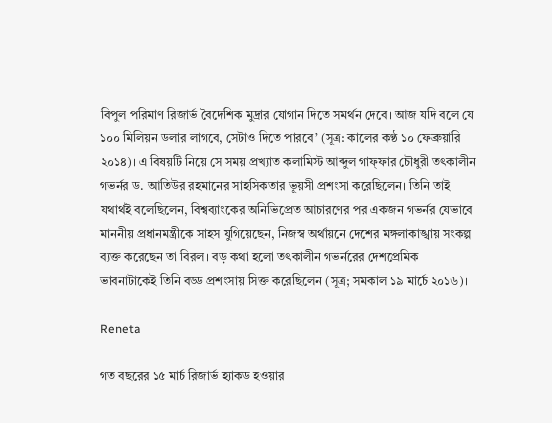বিপুল পরিমাণ রিজার্ভ বৈদেশিক মুদ্রার যোগান দিতে সমর্থন দেবে। আজ যদি বলে যে ১০০ মিলিয়ন ডলার লাগবে, সেটাও দিতে পারবে’ (সূত্র: কালের কণ্ঠ ১০ ফেব্রুয়ারি ২০১৪)। এ বিষয়টি নিয়ে সে সময় প্রখ্যাত কলামিস্ট আব্দুল গাফ্ফার চৌধুরী তৎকালীন গভর্নর ড. আতিউর রহমানের সাহসিকতার ভূয়সী প্রশংসা করেছিলেন। তিনি তাই যথার্থই বলেছিলেন, বিশ্বব্যাংকের অনিভিপ্রেত আচারণের পর একজন গভর্নর যেভাবে মাননীয় প্রধানমন্ত্রীকে সাহস যুগিয়েছেন, নিজস্ব অর্থায়নে দেশের মঙ্গলাকাঙ্খায় সংকল্প ব্যক্ত করেছেন তা বিরল। বড় কথা হলো তৎকালীন গভর্নরের দেশপ্রেমিক ভাবনাটাকেই তিনি বড্ড প্রশংসায় সিক্ত করেছিলেন (সূত্র; সমকাল ১৯ মার্চে ২০১৬)।

Reneta

গত বছরের ১৫ মার্চ রিজার্ভ হ্যাকড হওয়ার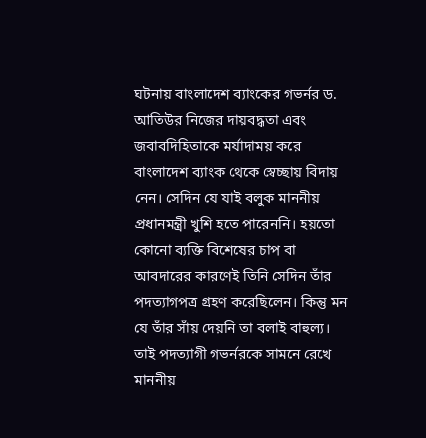ঘটনায় বাংলাদেশ ব্যাংকের গভর্নর ড. আতিউর নিজের দায়বদ্ধতা এবং জবাবদিহিতাকে মর্যাদাময় করে বাংলাদেশ ব্যাংক থেকে স্বেচ্ছায় বিদায় নেন। সেদিন যে যাই বলুক মাননীয় প্রধানমন্ত্রী খুশি হতে পারেননি। হয়তো কোনো ব্যক্তি বিশেষের চাপ বা আবদারের কারণেই তিনি সেদিন তাঁর পদত্যাগপত্র গ্রহণ করেছিলেন। কিন্তু মন যে তাঁর সাঁয় দেয়নি তা বলাই বাহুল্য। তাই পদত্যাগী গভর্নরকে সামনে রেখে মাননীয়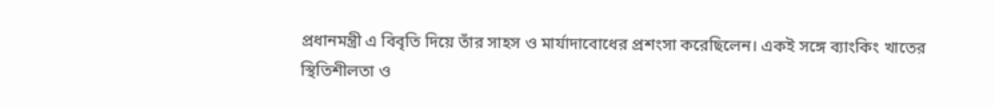প্রধানমন্ত্রী এ বিবৃতি দিয়ে তাঁর সাহস ও মার্যাদাবোধের প্রশংসা করেছিলেন। একই সঙ্গে ব্যাংকিং খাতের স্থিতিশীলতা ও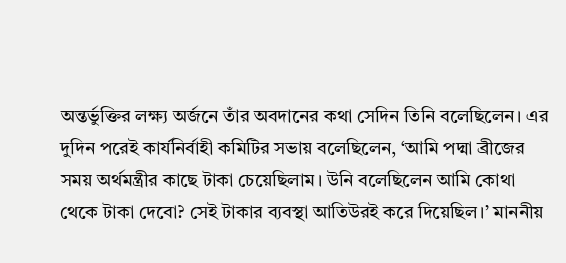অন্তর্ভুক্তির লক্ষ্য অর্জনে তাঁর অবদানের কথা সেদিন তিনি বলেছিলেন। এর দুদিন পরেই কার্যনির্বাহী কমিটির সভায় বলেছিলেন, ‘আমি পদ্মা ব্রীজের সময় অর্থমন্ত্রীর কাছে টাকা চেয়েছিলাম। উনি বলেছিলেন আমি কোথা থেকে টাকা দেবো? সেই টাকার ব্যবস্থা আতিউরই করে দিয়েছিল।’ মাননীয়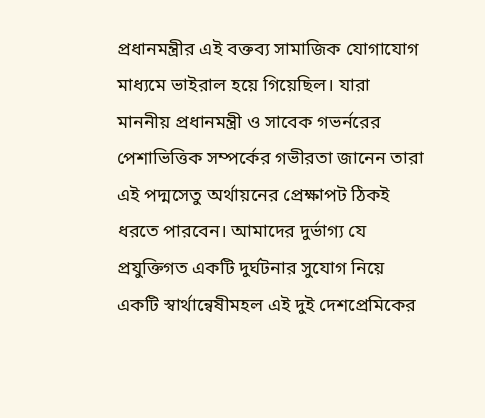প্রধানমন্ত্রীর এই বক্তব্য সামাজিক যোগাযোগ মাধ্যমে ভাইরাল হয়ে গিয়েছিল। যারা মাননীয় প্রধানমন্ত্রী ও সাবেক গভর্নরের পেশাভিত্তিক সম্পর্কের গভীরতা জানেন তারা এই পদ্মসেতু অর্থায়নের প্রেক্ষাপট ঠিকই ধরতে পারবেন। আমাদের দুর্ভাগ্য যে প্রযুক্তিগত একটি দুর্ঘটনার সুযোগ নিয়ে একটি স্বার্থান্বেষীমহল এই দুই দেশপ্রেমিকের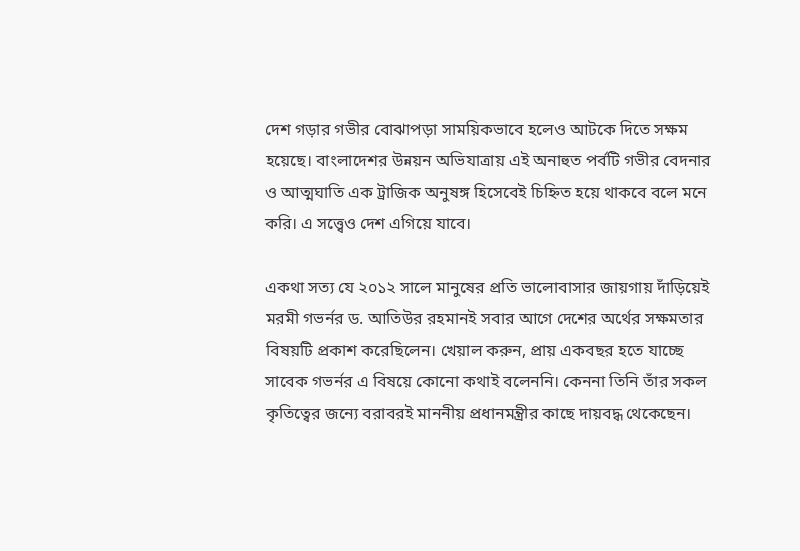দেশ গড়ার গভীর বোঝাপড়া সাময়িকভাবে হলেও আটকে দিতে সক্ষম হয়েছে। বাংলাদেশর উন্নয়ন অভিযাত্রায় এই অনাহুত পর্বটি গভীর বেদনার ও আত্মঘাতি এক ট্রাজিক অনুষঙ্গ হিসেবেই চিহ্নিত হয়ে থাকবে বলে মনে করি। এ সত্ত্বেও দেশ এগিয়ে যাবে।

একথা সত্য যে ২০১২ সালে মানুষের প্রতি ভালোবাসার জায়গায় দাঁড়িয়েই মরমী গভর্নর ড. আতিউর রহমানই সবার আগে দেশের অর্থের সক্ষমতার বিষয়টি প্রকাশ করেছিলেন। খেয়াল করুন, প্রায় একবছর হতে যাচ্ছে সাবেক গভর্নর এ বিষয়ে কোনো কথাই বলেননি। কেননা তিনি তাঁর সকল কৃতিত্বের জন্যে বরাবরই মাননীয় প্রধানমন্ত্রীর কাছে দায়বদ্ধ থেকেছেন।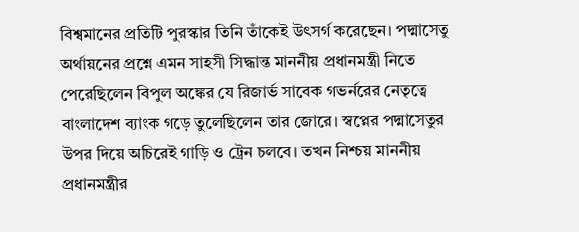বিশ্বমানের প্রতিটি পুরস্কার তিনি তাঁকেই উৎসর্গ করেছেন। পদ্মাসেতু অর্থায়নের প্রশ্নে এমন সাহসী সিদ্ধান্ত মাননীয় প্রধানমন্ত্রী নিতে পেরেছিলেন বিপুল অঙ্কের যে রিজার্ভ সাবেক গভর্নরের নেতৃত্বে বাংলাদেশ ব্যাংক গড়ে তুলেছিলেন তার জোরে। স্বপ্নের পদ্মাসেতুর উপর দিয়ে অচিরেই গাড়ি ও ট্রেন চলবে। তখন নিশ্চয় মাননীয় প্রধানমন্ত্রীর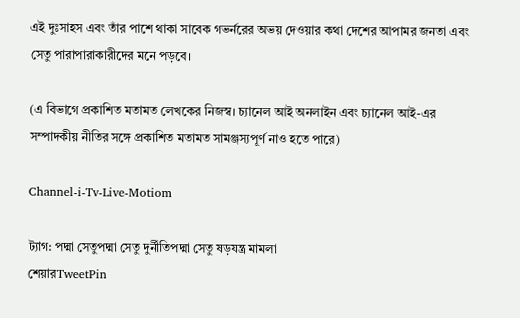এই দুঃসাহস এবং তাঁর পাশে থাকা সাবেক গভর্নরের অভয় দেওয়ার কথা দেশের আপামর জনতা এবং সেতু পারাপারাকারীদের মনে পড়বে।

(এ বিভাগে প্রকাশিত মতামত লেখকের নিজস্ব। চ্যানেল আই অনলাইন এবং চ্যানেল আই-এর সম্পাদকীয় নীতির সঙ্গে প্রকাশিত মতামত সামঞ্জস্যপূর্ণ নাও হতে পারে)

Channel-i-Tv-Live-Motiom

ট্যাগ: পদ্মা সেতুপদ্মা সেতু দুর্নীতিপদ্মা সেতু ষড়যন্ত্র মামলা
শেয়ারTweetPin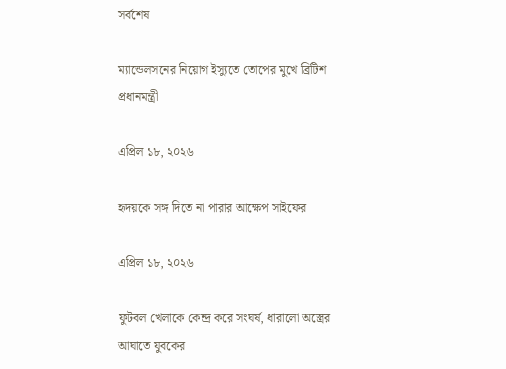সর্বশেষ

ম্যান্ডেলসনের নিয়োগ ইস্যুতে তোপের মুখে ব্রিটিশ প্রধানমন্ত্রী

এপ্রিল ১৮, ২০২৬

হৃদয়কে সঙ্গ দিতে না পারার আক্ষেপ সাইফের

এপ্রিল ১৮, ২০২৬

ফুটবল খেলাকে কেন্দ্র করে সংঘর্ষ, ধারালো অস্ত্রের আঘাতে যুবকের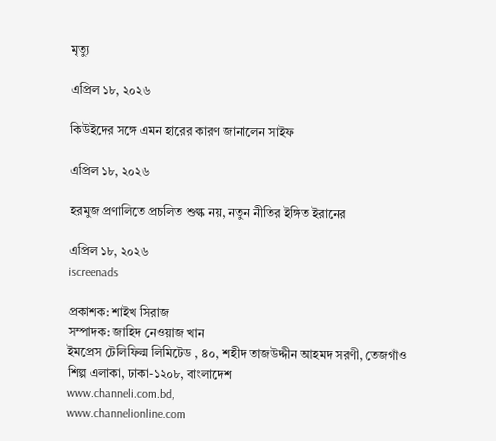মৃত্যু

এপ্রিল ১৮, ২০২৬

কিউইদের সঙ্গে এমন হারের কারণ জানালেন সাইফ

এপ্রিল ১৮, ২০২৬

হরমুজ প্রণালিতে প্রচলিত শুল্ক নয়, নতুন নীতির ইঙ্গিত ইরানের

এপ্রিল ১৮, ২০২৬
iscreenads

প্রকাশক: শাইখ সিরাজ
সম্পাদক: জাহিদ নেওয়াজ খান
ইমপ্রেস টেলিফিল্ম লিমিটেড , ৪০, শহীদ তাজউদ্দীন আহমদ সরণী, তেজগাঁও শিল্প এলাকা, ঢাকা-১২০৮, বাংলাদেশ
www.channeli.com.bd,
www.channelionline.com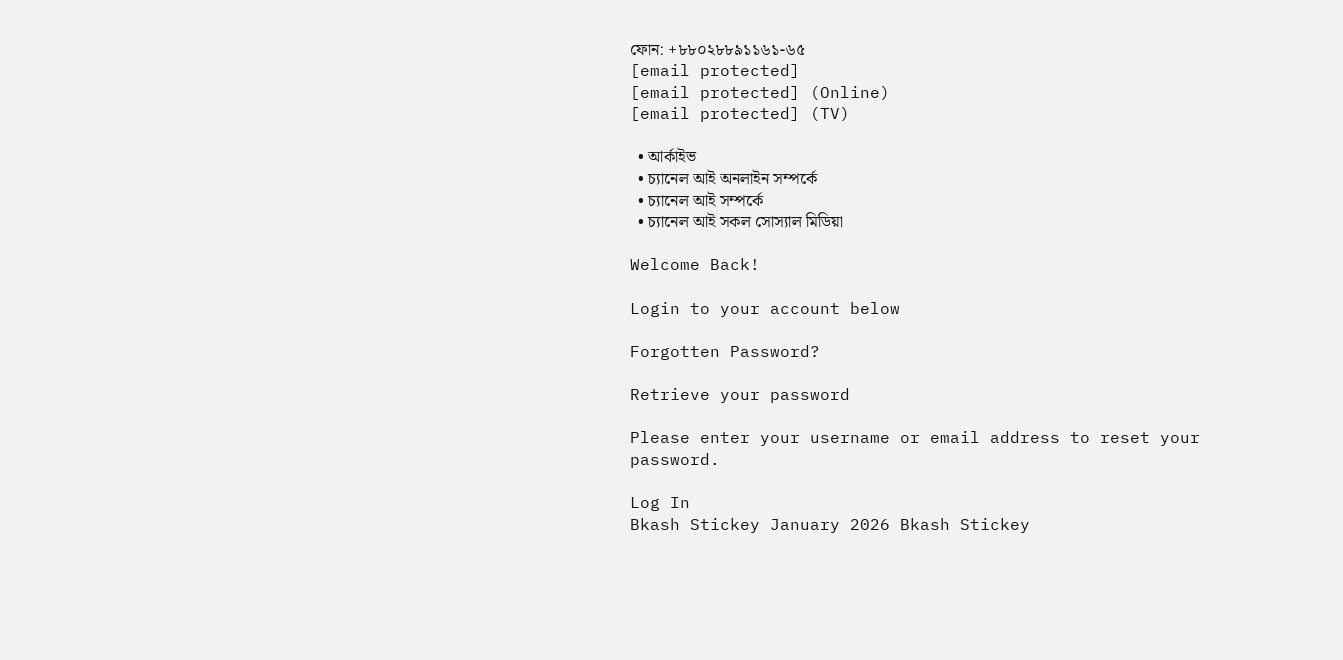ফোন: +৮৮০২৮৮৯১১৬১-৬৫
[email protected]
[email protected] (Online)
[email protected] (TV)

  • আর্কাইভ
  • চ্যানেল আই অনলাইন সম্পর্কে
  • চ্যানেল আই সম্পর্কে
  • চ্যানেল আই সকল সোস্যাল মিডিয়া

Welcome Back!

Login to your account below

Forgotten Password?

Retrieve your password

Please enter your username or email address to reset your password.

Log In
Bkash Stickey January 2026 Bkash Stickey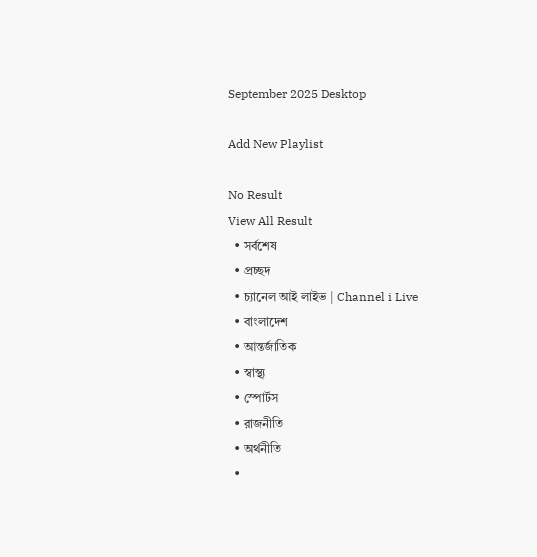September 2025 Desktop

Add New Playlist

No Result
View All Result
  • সর্বশেষ
  • প্রচ্ছদ
  • চ্যানেল আই লাইভ | Channel i Live
  • বাংলাদেশ
  • আন্তর্জাতিক
  • স্বাস্থ্য
  • স্পোর্টস
  • রাজনীতি
  • অর্থনীতি
  •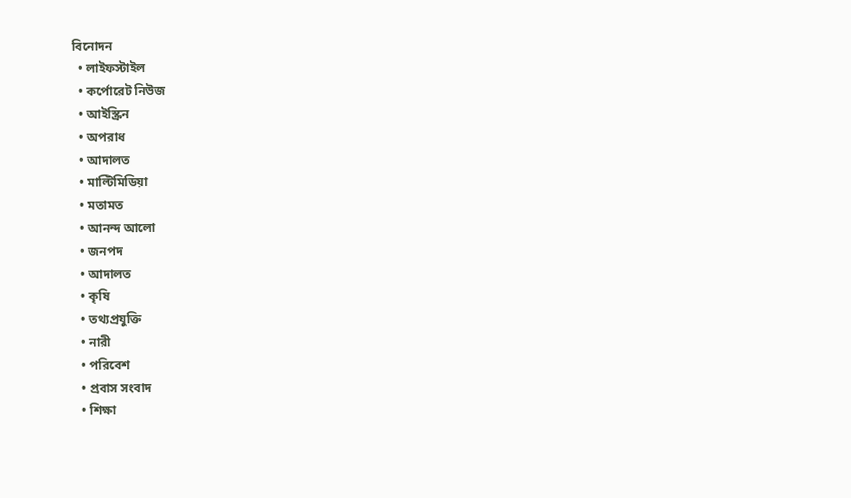বিনোদন
  • লাইফস্টাইল
  • কর্পোরেট নিউজ
  • আইস্ক্রিন
  • অপরাধ
  • আদালত
  • মাল্টিমিডিয়া
  • মতামত
  • আনন্দ আলো
  • জনপদ
  • আদালত
  • কৃষি
  • তথ্যপ্রযুক্তি
  • নারী
  • পরিবেশ
  • প্রবাস সংবাদ
  • শিক্ষা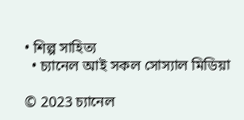• শিল্প সাহিত্য
  • চ্যানেল আই সকল সোস্যাল মিডিয়া

© 2023 চ্যানেল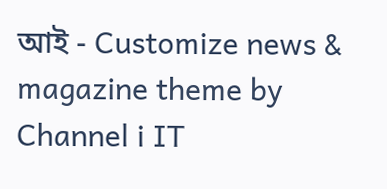আই - Customize news & magazine theme by Channel i IT